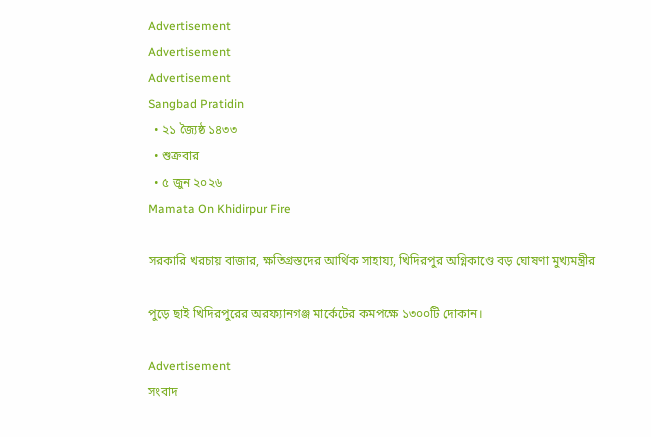Advertisement
Advertisement
Advertisement
Sangbad Pratidin
  • ২১ জ্যৈষ্ঠ ১৪৩৩
  • শুক্রবার
  • ৫ জুন ২০২৬
Mamata On Khidirpur Fire

সরকারি খরচায় বাজার, ক্ষতিগ্রস্তদের আর্থিক সাহায্য, খিদিরপুর অগ্নিকাণ্ডে বড় ঘোষণা মুখ্যমন্ত্রীর

পুড়ে ছাই খিদিরপুরের অরফ্যানগঞ্জ মার্কেটের কমপক্ষে ১৩০০টি দোকান।

Advertisement
সংবাদ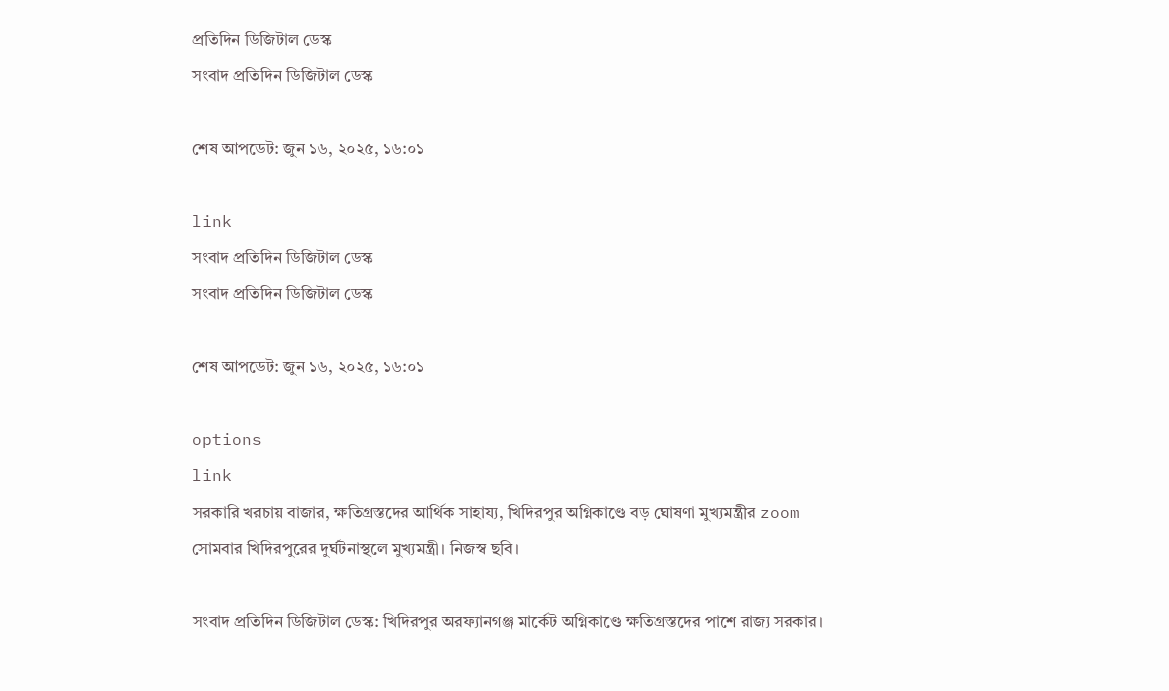প্রতিদিন ডিজিটাল ডেস্ক
সংবাদ প্রতিদিন ডিজিটাল ডেস্ক

শেষ আপডেট: জুন ১৬, ২০২৫, ১৬:০১

link
সংবাদ প্রতিদিন ডিজিটাল ডেস্ক
সংবাদ প্রতিদিন ডিজিটাল ডেস্ক

শেষ আপডেট: জুন ১৬, ২০২৫, ১৬:০১

options
link
সরকারি খরচায় বাজার, ক্ষতিগ্রস্তদের আর্থিক সাহায্য, খিদিরপুর অগ্নিকাণ্ডে বড় ঘোষণা মুখ্যমন্ত্রীর zoom
সোমবার খিদিরপুরের দুর্ঘটনাস্থলে মুখ্যমন্ত্রী। নিজস্ব ছবি।

সংবাদ প্রতিদিন ডিজিটাল ডেস্ক: খিদিরপুর অরফ্যানগঞ্জ মার্কেট অগ্নিকাণ্ডে ক্ষতিগ্রস্তদের পাশে রাজ্য সরকার।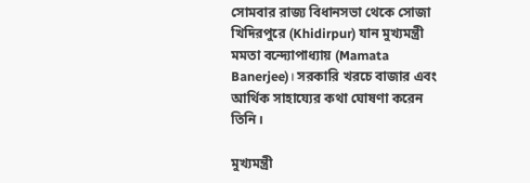সোমবার রাজ্য বিধানসভা থেকে সোজা খিদিরপুরে (Khidirpur) যান মুখ্যমন্ত্রী মমতা বন্দ্যোপাধ্যায় (Mamata Banerjee)। সরকারি খরচে বাজার এবং আর্থিক সাহায্যের কথা ঘোষণা করেন তিনি।

মুখ্যমন্ত্রী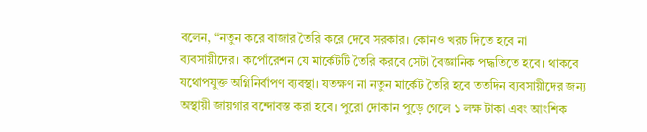বলেন, “নতুন করে বাজার তৈরি করে দেবে সরকার। কোনও খরচ দিতে হবে না ব্যবসায়ীদের। কর্পোরেশন যে মার্কেটটি তৈরি করবে সেটা বৈজ্ঞানিক পদ্ধতিতে হবে। থাকবে যথোপযুক্ত অগ্নিনির্বাপণ ব্যবস্থা। যতক্ষণ না নতুন মার্কেট তৈরি হবে ততদিন ব্যবসায়ীদের জন্য অস্থায়ী জায়গার বন্দোবস্ত করা হবে। পুরো দোকান পুড়ে গেলে ১ লক্ষ টাকা এবং আংশিক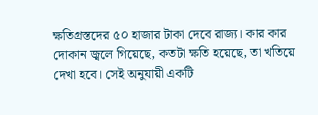ক্ষতিগ্রস্তদের ৫০ হাজার টাকা দেবে রাজ্য। কার কার দোকান জ্বলে গিয়েছে, কতটা ক্ষতি হয়েছে, তা খতিয়ে দেখা হবে। সেই অনুযায়ী একটি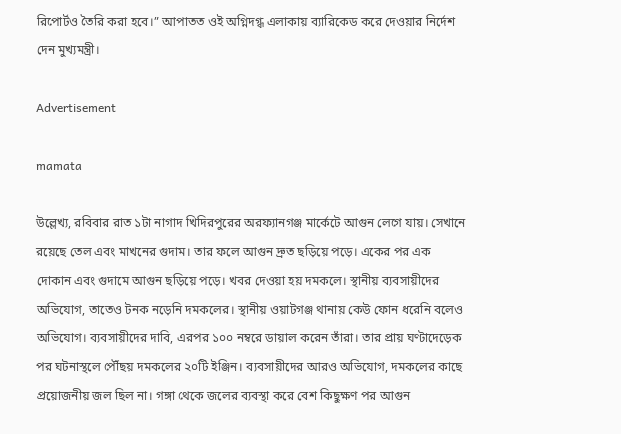রিপোর্টও তৈরি করা হবে।” আপাতত ওই অগ্নিদগ্ধ এলাকায় ব্যারিকেড করে দেওয়ার নির্দেশ দেন মুখ্যমন্ত্রী।

Advertisement

mamata

উল্লেখ্য, রবিবার রাত ১টা নাগাদ খিদিরপুরের অরফ্যানগঞ্জ মার্কেটে আগুন লেগে যায়। সেখানে রয়েছে তেল এবং মাখনের গুদাম। তার ফলে আগুন দ্রুত ছড়িয়ে পড়ে। একের পর এক দোকান এবং গুদামে আগুন ছড়িয়ে পড়ে। খবর দেওয়া হয় দমকলে। স্থানীয় ব্যবসায়ীদের অভিযোগ, তাতেও টনক নড়েনি দমকলের। স্থানীয় ওয়াটগঞ্জ থানায় কেউ ফোন ধরেনি বলেও অভিযোগ। ব্যবসায়ীদের দাবি, এরপর ১০০ নম্বরে ডায়াল করেন তাঁরা। তার প্রায় ঘণ্টাদেড়েক পর ঘটনাস্থলে পৌঁছয় দমকলের ২০টি ইঞ্জিন। ব্যবসায়ীদের আরও অভিযোগ, দমকলের কাছে প্রয়োজনীয় জল ছিল না। গঙ্গা থেকে জলের ব্যবস্থা করে বেশ কিছুক্ষণ পর আগুন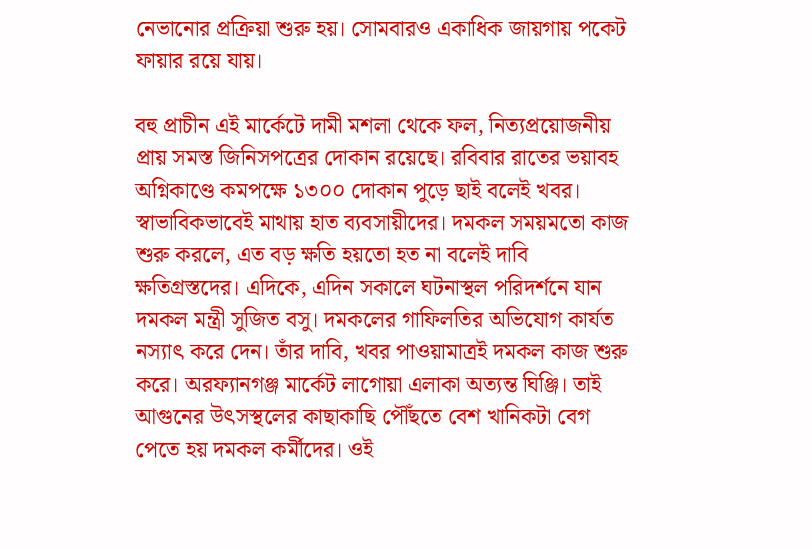নেভানোর প্রক্রিয়া শুরু হয়। সোমবারও একাধিক জায়গায় পকেট ফায়ার রয়ে যায়।

বহু প্রাচীন এই মার্কেটে দামী মশলা থেকে ফল, নিত্যপ্রয়োজনীয় প্রায় সমস্ত জিনিসপত্রের দোকান রয়েছে। রবিবার রাতের ভয়াবহ অগ্নিকাণ্ডে কমপক্ষে ১৩০০ দোকান পুড়ে ছাই বলেই খবর। স্বাভাবিকভাবেই মাথায় হাত ব্যবসায়ীদের। দমকল সময়মতো কাজ শুরু করলে, এত বড় ক্ষতি হয়তো হত না বলেই দাবি ক্ষতিগ্রস্তদের। এদিকে, এদিন সকালে ঘটনাস্থল পরিদর্শনে যান দমকল মন্ত্রী সুজিত বসু। দমকলের গাফিলতির অভিযোগ কার্যত নস্যাৎ করে দেন। তাঁর দাবি, খবর পাওয়ামাত্রই দমকল কাজ শুরু করে। অরফ্যানগঞ্জ মার্কেট লাগোয়া এলাকা অত্যন্ত ঘিঞ্জি। তাই আগুনের উৎসস্থলের কাছাকাছি পৌঁছতে বেশ খানিকটা বেগ পেতে হয় দমকল কর্মীদের। ওই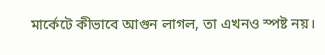মার্কেটে কীভাবে আগুন লাগল, তা এখনও স্পষ্ট নয়।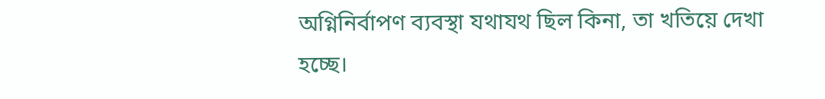অগ্নিনির্বাপণ ব্যবস্থা যথাযথ ছিল কিনা, তা খতিয়ে দেখা হচ্ছে।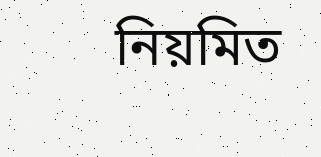নিয়মিত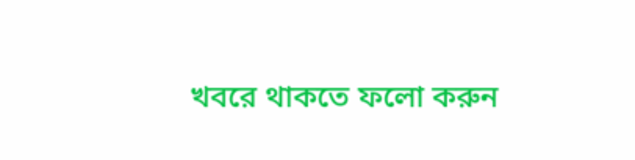খবরে থাকতে ফলো করুন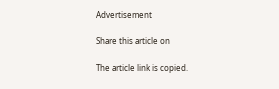Advertisement

Share this article on

The article link is copied.